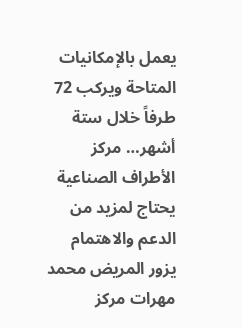يعمل بالإمكانيات المتاحة ويركب 72 طرفاً خلال ستة أشهر… مركز الأطراف الصناعية يحتاج لمزيد من الدعم والاهتمام
يزور المريض محمد مهرات مركز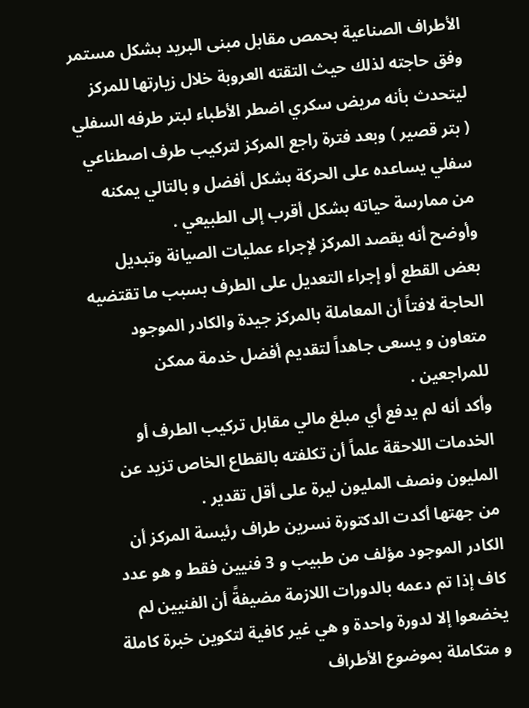الأطراف الصناعية بحمص مقابل مبنى البريد بشكل مستمر وفق حاجته لذلك حيث التقته العروبة خلال زيارتها للمركز ليتحدث بأنه مريض سكري اضطر الأطباء لبتر طرفه السفلي ( بتر قصير ) وبعد فترة راجع المركز لتركيب طرف اصطناعي سفلي يساعده على الحركة بشكل أفضل و بالتالي يمكنه من ممارسة حياته بشكل أقرب إلى الطبيعي .
وأوضح أنه يقصد المركز لإجراء عمليات الصيانة وتبديل بعض القطع أو إجراء التعديل على الطرف بسبب ما تقتضيه الحاجة لافتاً أن المعاملة بالمركز جيدة والكادر الموجود متعاون و يسعى جاهداً لتقديم أفضل خدمة ممكن للمراجعين .
وأكد أنه لم يدفع أي مبلغ مالي مقابل تركيب الطرف أو الخدمات اللاحقة علماً أن تكلفته بالقطاع الخاص تزيد عن المليون ونصف المليون ليرة على أقل تقدير .
من جهتها أكدت الدكتورة نسرين طراف رئيسة المركز أن الكادر الموجود مؤلف من طبيب و 3 فنيين فقط و هو عدد كاف إذا تم دعمه بالدورات اللازمة مضيفةً أن الفنيين لم يخضعوا إلا لدورة واحدة و هي غير كافية لتكوين خبرة كاملة و متكاملة بموضوع الأطراف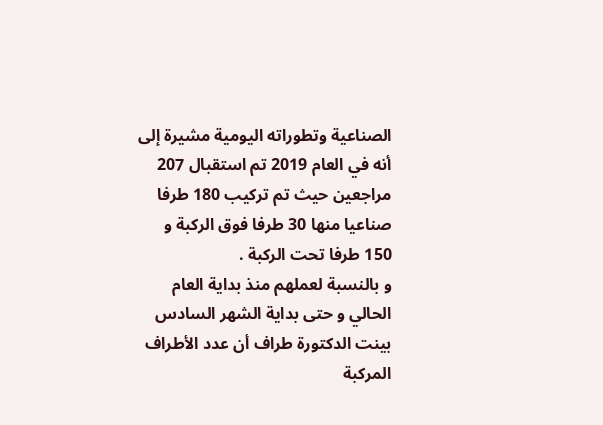الصناعية وتطوراته اليومية مشيرة إلى أنه في العام 2019 تم استقبال 207 مراجعين حيث تم تركيب 180 طرفا صناعيا منها 30 طرفا فوق الركبة و 150 طرفا تحت الركبة .
و بالنسبة لعملهم منذ بداية العام الحالي و حتى بداية الشهر السادس بينت الدكتورة طراف أن عدد الأطراف المركبة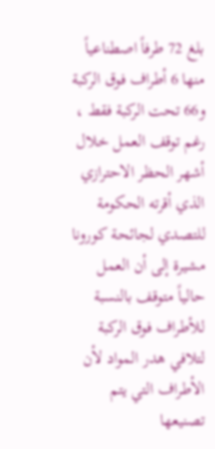بلغ 72 طرفاً اصطناعياً منها 6 أطراف فوق الركبة و66 تحت الركبة فقط ، رغم توقف العمل خلال أشهر الحظر الاحترازي الذي أقرته الحكومة للتصدي لجائحة كورونا مشيرة إلى أن العمل حالياً متوقف بالنسبة للأطراف فوق الركبة لتلافي هدر المواد لأن الأطراف التي يتم تصنيعها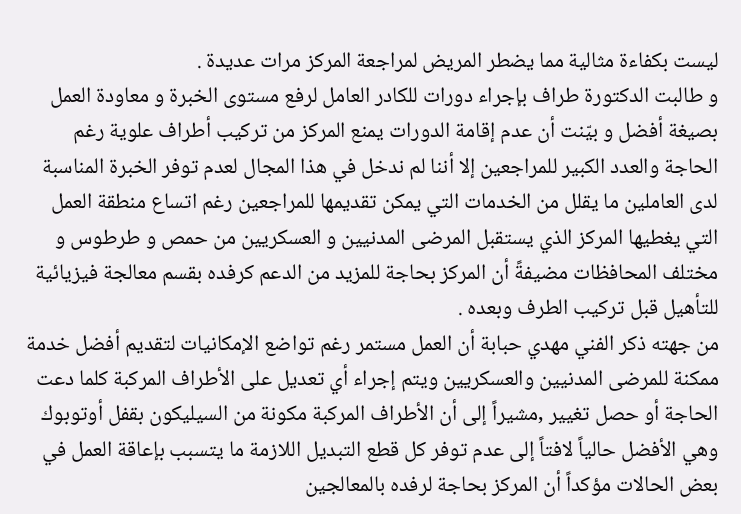ليست بكفاءة مثالية مما يضطر المريض لمراجعة المركز مرات عديدة .
و طالبت الدكتورة طراف بإجراء دورات للكادر العامل لرفع مستوى الخبرة و معاودة العمل بصيغة أفضل و بيّنت أن عدم إقامة الدورات يمنع المركز من تركيب أطراف علوية رغم الحاجة والعدد الكبير للمراجعين إلا أننا لم ندخل في هذا المجال لعدم توفر الخبرة المناسبة لدى العاملين ما يقلل من الخدمات التي يمكن تقديمها للمراجعين رغم اتساع منطقة العمل التي يغطيها المركز الذي يستقبل المرضى المدنيين و العسكريين من حمص و طرطوس و مختلف المحافظات مضيفةً أن المركز بحاجة للمزيد من الدعم كرفده بقسم معالجة فيزيائية للتأهيل قبل تركيب الطرف وبعده .
من جهته ذكر الفني مهدي حبابة أن العمل مستمر رغم تواضع الإمكانيات لتقديم أفضل خدمة ممكنة للمرضى المدنيين والعسكريين ويتم إجراء أي تعديل على الأطراف المركبة كلما دعت الحاجة أو حصل تغيير ,مشيراً إلى أن الأطراف المركبة مكونة من السيليكون بقفل أوتوبوك وهي الأفضل حالياً لافتاً إلى عدم توفر كل قطع التبديل اللازمة ما يتسبب بإعاقة العمل في بعض الحالات مؤكداً أن المركز بحاجة لرفده بالمعالجين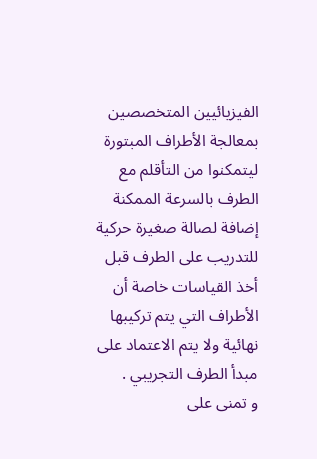الفيزيائيين المتخصصين بمعالجة الأطراف المبتورة ليتمكنوا من التأقلم مع الطرف بالسرعة الممكنة إضافة لصالة صغيرة حركية للتدريب على الطرف قبل أخذ القياسات خاصة أن الأطراف التي يتم تركيبها نهائية ولا يتم الاعتماد على مبدأ الطرف التجريبي .
و تمنى على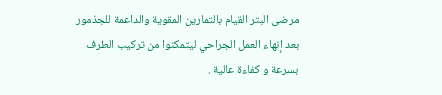مرضى البتر القيام بالتمارين المقوية والداعمة للجذمور بعد إنهاء العمل الجراحي ليتمكنوا من تركيب الطرف بسرعة و كفاءة عالية .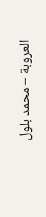العروبة – محمد بلول